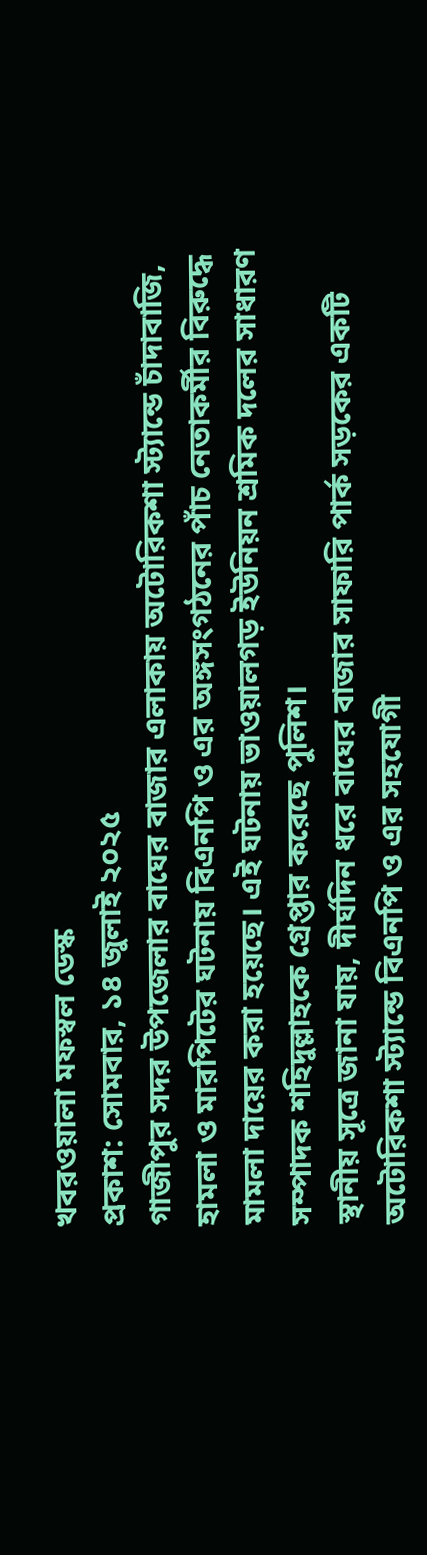খবরওয়ালা মফস্বল ডেস্ক
প্রকাশ: সোমবার, ১৪ জুলাই ২০২৫
গাজীপুর সদর উপজেলার বাঘের বাজার এলাকায় অটোরিকশা স্ট্যান্ডে চাঁদাবাজি, হামলা ও মারপিটের ঘটনায় বিএনপি ও এর অঙ্গসংগঠনের পাঁচ নেতাকর্মীর বিরুদ্ধে মামলা দায়ের করা হয়েছে। এই ঘটনায় ভাওয়ালগড় ইউনিয়ন শ্রমিক দলের সাধারণ সম্পাদক শহিদুল্লাহকে গ্রেপ্তার করেছে পুলিশ।
স্থানীয় সূত্রে জানা যায়, দীর্ঘদিন ধরে বাঘের বাজার সাফারি পার্ক সড়কের একটি অটোরিকশা স্ট্যান্ডে বিএনপি ও এর সহযোগী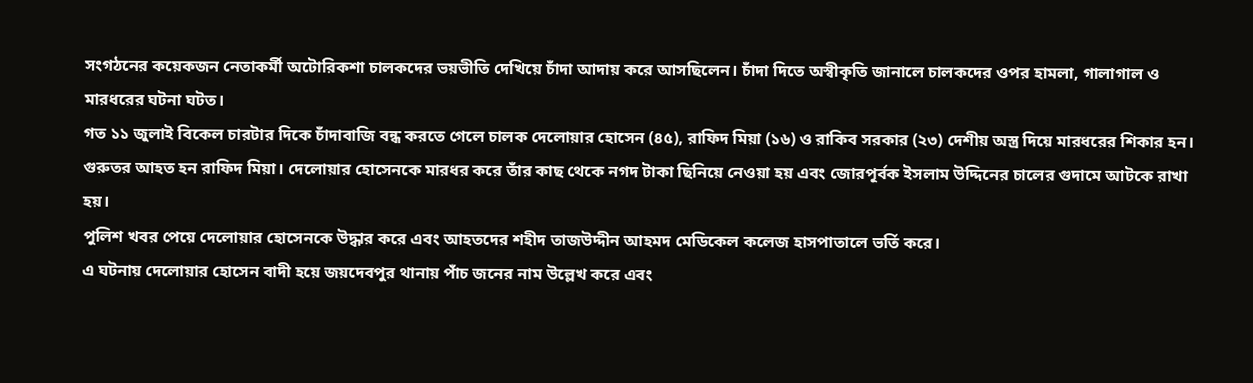সংগঠনের কয়েকজন নেতাকর্মী অটোরিকশা চালকদের ভয়ভীতি দেখিয়ে চাঁদা আদায় করে আসছিলেন। চাঁদা দিতে অস্বীকৃতি জানালে চালকদের ওপর হামলা, গালাগাল ও মারধরের ঘটনা ঘটত।
গত ১১ জুলাই বিকেল চারটার দিকে চাঁদাবাজি বন্ধ করতে গেলে চালক দেলোয়ার হোসেন (৪৫), রাফিদ মিয়া (১৬) ও রাকিব সরকার (২৩) দেশীয় অস্ত্র দিয়ে মারধরের শিকার হন। গুরুতর আহত হন রাফিদ মিয়া। দেলোয়ার হোসেনকে মারধর করে তাঁর কাছ থেকে নগদ টাকা ছিনিয়ে নেওয়া হয় এবং জোরপূর্বক ইসলাম উদ্দিনের চালের গুদামে আটকে রাখা হয়।
পুলিশ খবর পেয়ে দেলোয়ার হোসেনকে উদ্ধার করে এবং আহতদের শহীদ তাজউদ্দীন আহমদ মেডিকেল কলেজ হাসপাতালে ভর্তি করে।
এ ঘটনায় দেলোয়ার হোসেন বাদী হয়ে জয়দেবপুর থানায় পাঁচ জনের নাম উল্লেখ করে এবং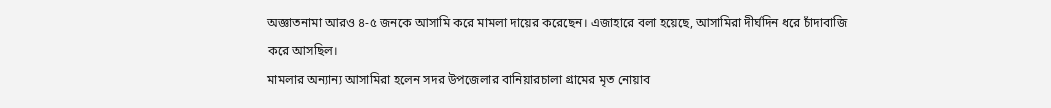অজ্ঞাতনামা আরও ৪-৫ জনকে আসামি করে মামলা দায়ের করেছেন। এজাহারে বলা হয়েছে, আসামিরা দীর্ঘদিন ধরে চাঁদাবাজি করে আসছিল।
মামলার অন্যান্য আসামিরা হলেন সদর উপজেলার বানিয়ারচালা গ্রামের মৃত নোয়াব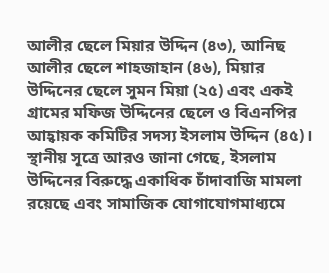আলীর ছেলে মিয়ার উদ্দিন (৪৩), আনিছ আলীর ছেলে শাহজাহান (৪৬), মিয়ার উদ্দিনের ছেলে সুমন মিয়া (২৫) এবং একই গ্রামের মফিজ উদ্দিনের ছেলে ও বিএনপির আহ্বায়ক কমিটির সদস্য ইসলাম উদ্দিন (৪৫)।
স্থানীয় সূত্রে আরও জানা গেছে, ইসলাম উদ্দিনের বিরুদ্ধে একাধিক চাঁদাবাজি মামলা রয়েছে এবং সামাজিক যোগাযোগমাধ্যমে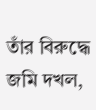তাঁর বিরুদ্ধে জমি দখল,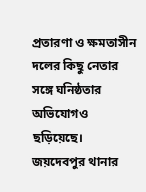প্রতারণা ও ক্ষমতাসীন দলের কিছু নেতার সঙ্গে ঘনিষ্ঠতার অভিযোগও ছড়িয়েছে।
জয়দেবপুর থানার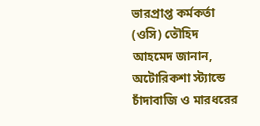ভারপ্রাপ্ত কর্মকর্তা (ওসি) তৌহিদ আহমেদ জানান, অটোরিকশা স্ট্যান্ডে চাঁদাবাজি ও মারধরের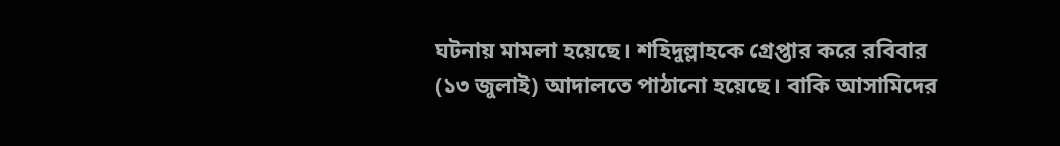ঘটনায় মামলা হয়েছে। শহিদুল্লাহকে গ্রেপ্তার করে রবিবার (১৩ জুলাই) আদালতে পাঠানো হয়েছে। বাকি আসামিদের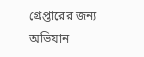গ্রেপ্তারের জন্য অভিযান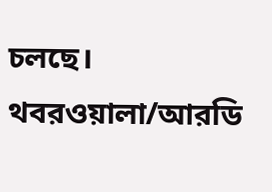চলছে।
থবরওয়ালা/আরডি